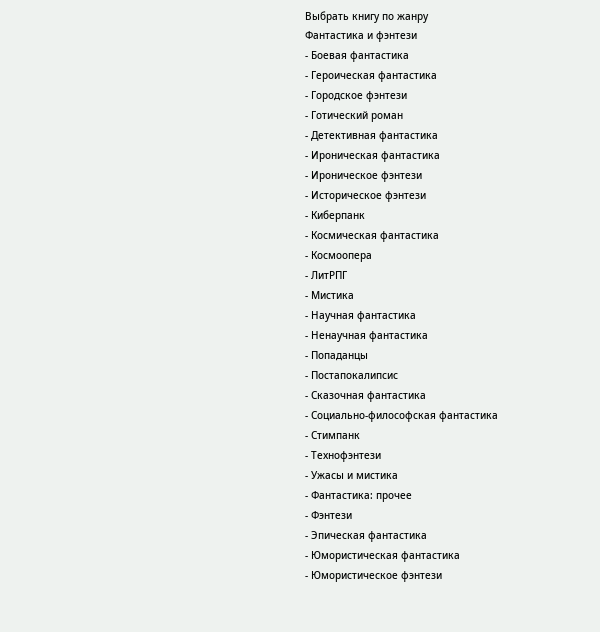Выбрать книгу по жанру
Фантастика и фэнтези
- Боевая фантастика
- Героическая фантастика
- Городское фэнтези
- Готический роман
- Детективная фантастика
- Ироническая фантастика
- Ироническое фэнтези
- Историческое фэнтези
- Киберпанк
- Космическая фантастика
- Космоопера
- ЛитРПГ
- Мистика
- Научная фантастика
- Ненаучная фантастика
- Попаданцы
- Постапокалипсис
- Сказочная фантастика
- Социально-философская фантастика
- Стимпанк
- Технофэнтези
- Ужасы и мистика
- Фантастика: прочее
- Фэнтези
- Эпическая фантастика
- Юмористическая фантастика
- Юмористическое фэнтези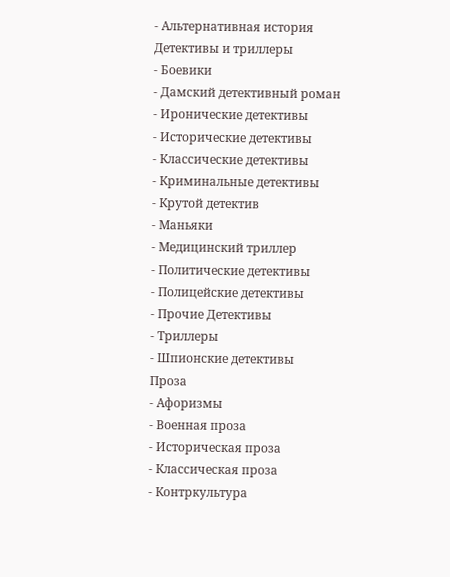- Альтернативная история
Детективы и триллеры
- Боевики
- Дамский детективный роман
- Иронические детективы
- Исторические детективы
- Классические детективы
- Криминальные детективы
- Крутой детектив
- Маньяки
- Медицинский триллер
- Политические детективы
- Полицейские детективы
- Прочие Детективы
- Триллеры
- Шпионские детективы
Проза
- Афоризмы
- Военная проза
- Историческая проза
- Классическая проза
- Контркультура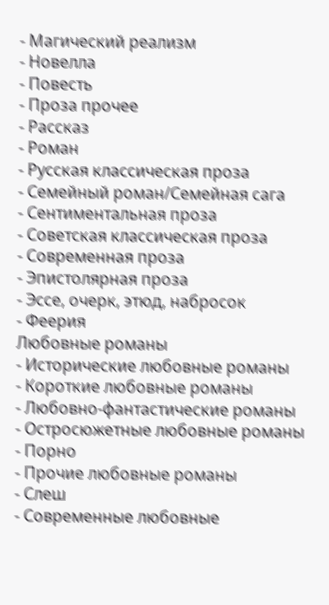- Магический реализм
- Новелла
- Повесть
- Проза прочее
- Рассказ
- Роман
- Русская классическая проза
- Семейный роман/Семейная сага
- Сентиментальная проза
- Советская классическая проза
- Современная проза
- Эпистолярная проза
- Эссе, очерк, этюд, набросок
- Феерия
Любовные романы
- Исторические любовные романы
- Короткие любовные романы
- Любовно-фантастические романы
- Остросюжетные любовные романы
- Порно
- Прочие любовные романы
- Слеш
- Современные любовные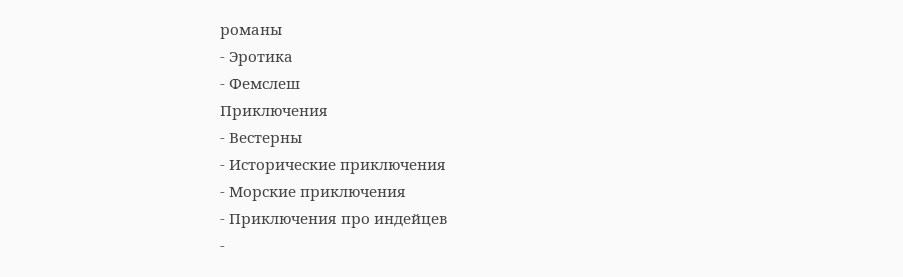романы
- Эротика
- Фемслеш
Приключения
- Вестерны
- Исторические приключения
- Морские приключения
- Приключения про индейцев
-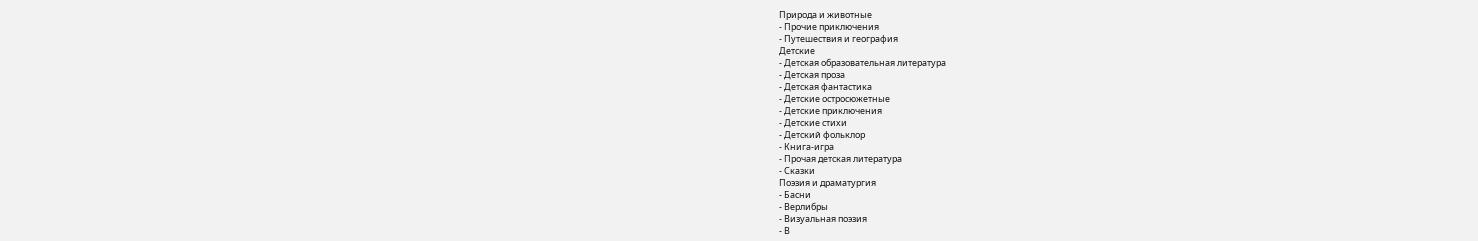Природа и животные
- Прочие приключения
- Путешествия и география
Детские
- Детская образовательная литература
- Детская проза
- Детская фантастика
- Детские остросюжетные
- Детские приключения
- Детские стихи
- Детский фольклор
- Книга-игра
- Прочая детская литература
- Сказки
Поэзия и драматургия
- Басни
- Верлибры
- Визуальная поэзия
- В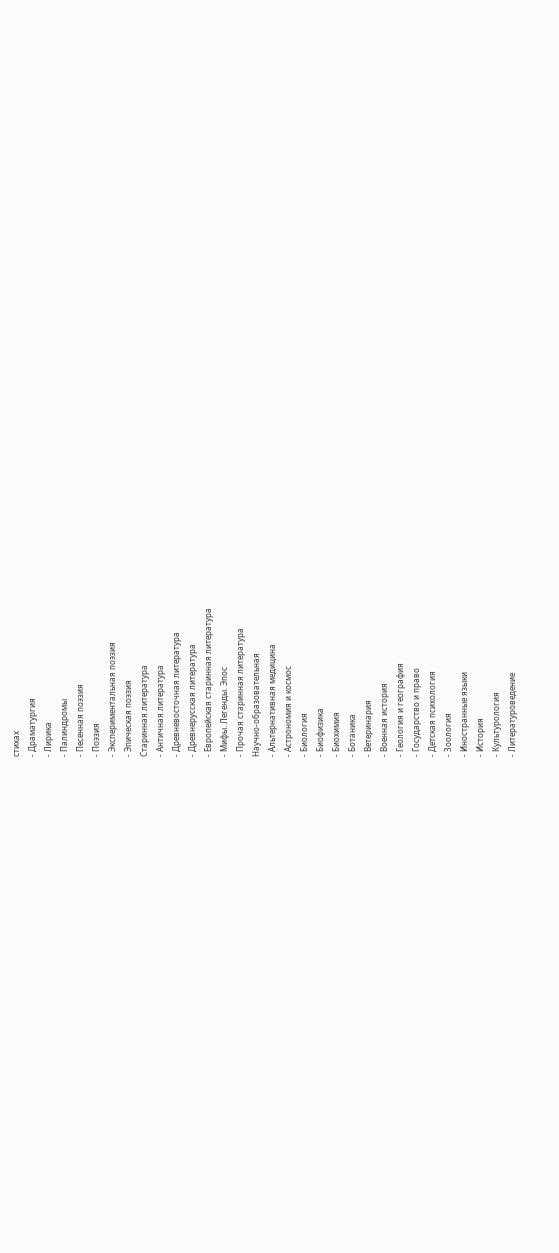стихах
- Драматургия
- Лирика
- Палиндромы
- Песенная поэзия
- Поэзия
- Экспериментальная поэзия
- Эпическая поэзия
Старинная литература
- Античная литература
- Древневосточная литература
- Древнерусская литература
- Европейская старинная литература
- Мифы. Легенды. Эпос
- Прочая старинная литература
Научно-образовательная
- Альтернативная медицина
- Астрономия и космос
- Биология
- Биофизика
- Биохимия
- Ботаника
- Ветеринария
- Военная история
- Геология и география
- Государство и право
- Детская психология
- Зоология
- Иностранные языки
- История
- Культурология
- Литературоведение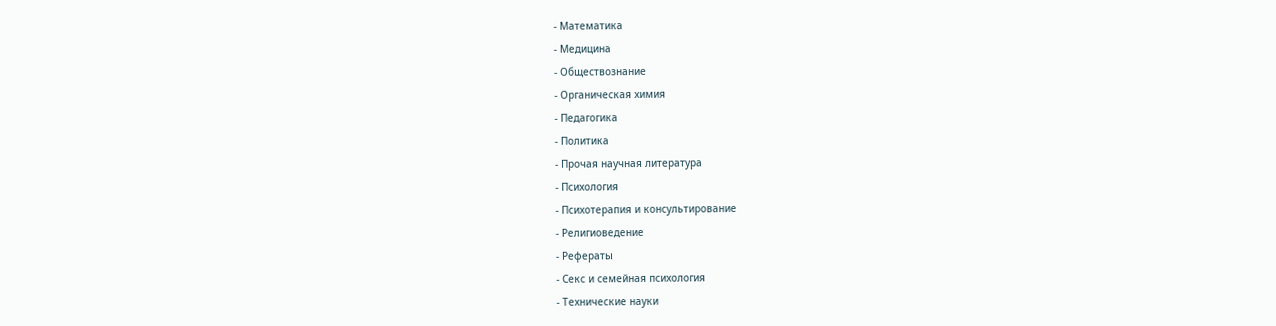- Математика
- Медицина
- Обществознание
- Органическая химия
- Педагогика
- Политика
- Прочая научная литература
- Психология
- Психотерапия и консультирование
- Религиоведение
- Рефераты
- Секс и семейная психология
- Технические науки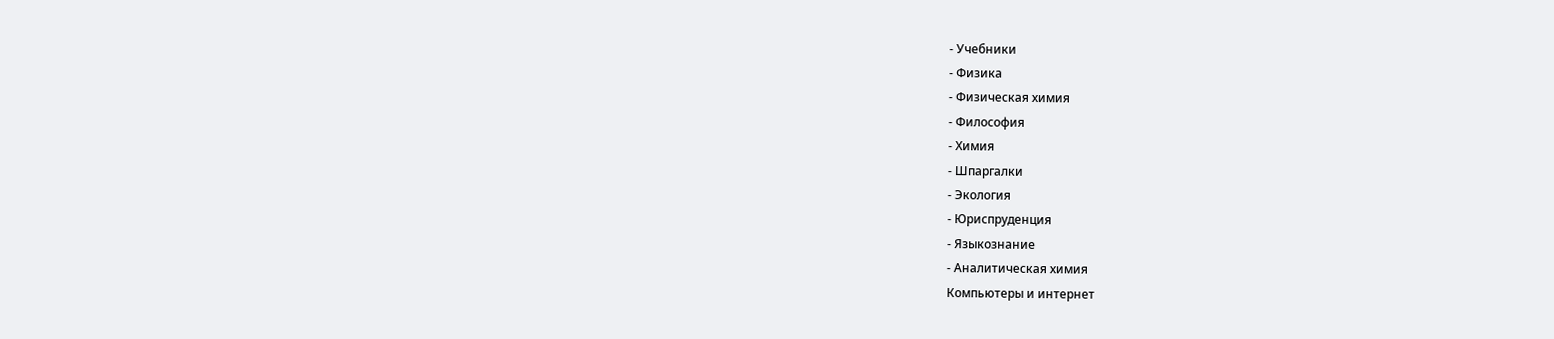- Учебники
- Физика
- Физическая химия
- Философия
- Химия
- Шпаргалки
- Экология
- Юриспруденция
- Языкознание
- Аналитическая химия
Компьютеры и интернет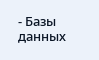- Базы данных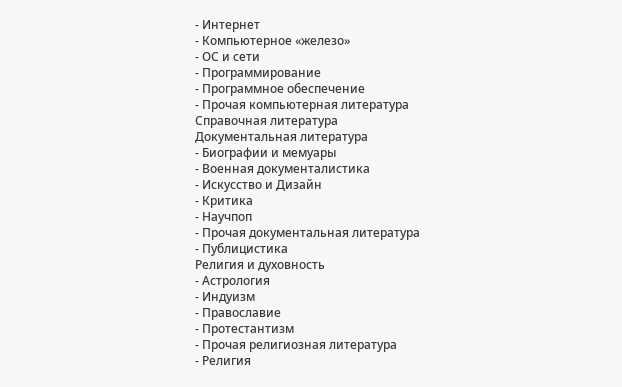- Интернет
- Компьютерное «железо»
- ОС и сети
- Программирование
- Программное обеспечение
- Прочая компьютерная литература
Справочная литература
Документальная литература
- Биографии и мемуары
- Военная документалистика
- Искусство и Дизайн
- Критика
- Научпоп
- Прочая документальная литература
- Публицистика
Религия и духовность
- Астрология
- Индуизм
- Православие
- Протестантизм
- Прочая религиозная литература
- Религия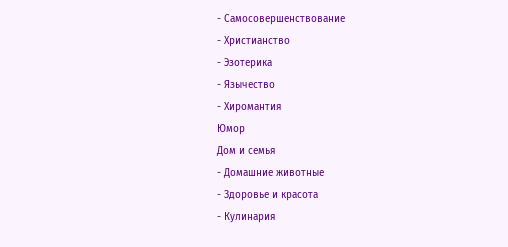- Самосовершенствование
- Христианство
- Эзотерика
- Язычество
- Хиромантия
Юмор
Дом и семья
- Домашние животные
- Здоровье и красота
- Кулинария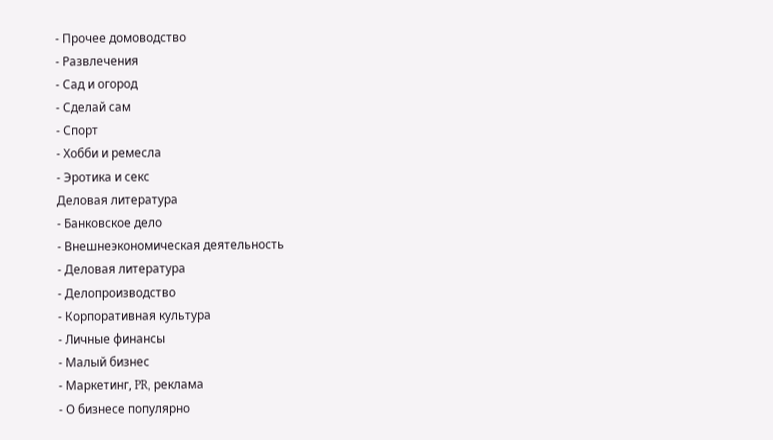- Прочее домоводство
- Развлечения
- Сад и огород
- Сделай сам
- Спорт
- Хобби и ремесла
- Эротика и секс
Деловая литература
- Банковское дело
- Внешнеэкономическая деятельность
- Деловая литература
- Делопроизводство
- Корпоративная культура
- Личные финансы
- Малый бизнес
- Маркетинг, PR, реклама
- О бизнесе популярно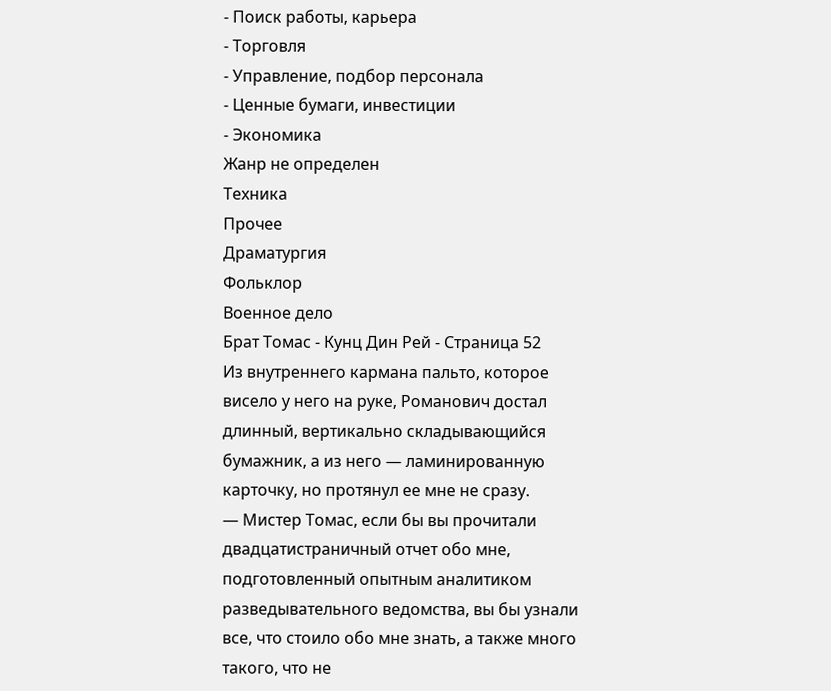- Поиск работы, карьера
- Торговля
- Управление, подбор персонала
- Ценные бумаги, инвестиции
- Экономика
Жанр не определен
Техника
Прочее
Драматургия
Фольклор
Военное дело
Брат Томас - Кунц Дин Рей - Страница 52
Из внутреннего кармана пальто, которое висело у него на руке, Романович достал длинный, вертикально складывающийся бумажник, а из него — ламинированную карточку, но протянул ее мне не сразу.
— Мистер Томас, если бы вы прочитали двадцатистраничный отчет обо мне, подготовленный опытным аналитиком разведывательного ведомства, вы бы узнали все, что стоило обо мне знать, а также много такого, что не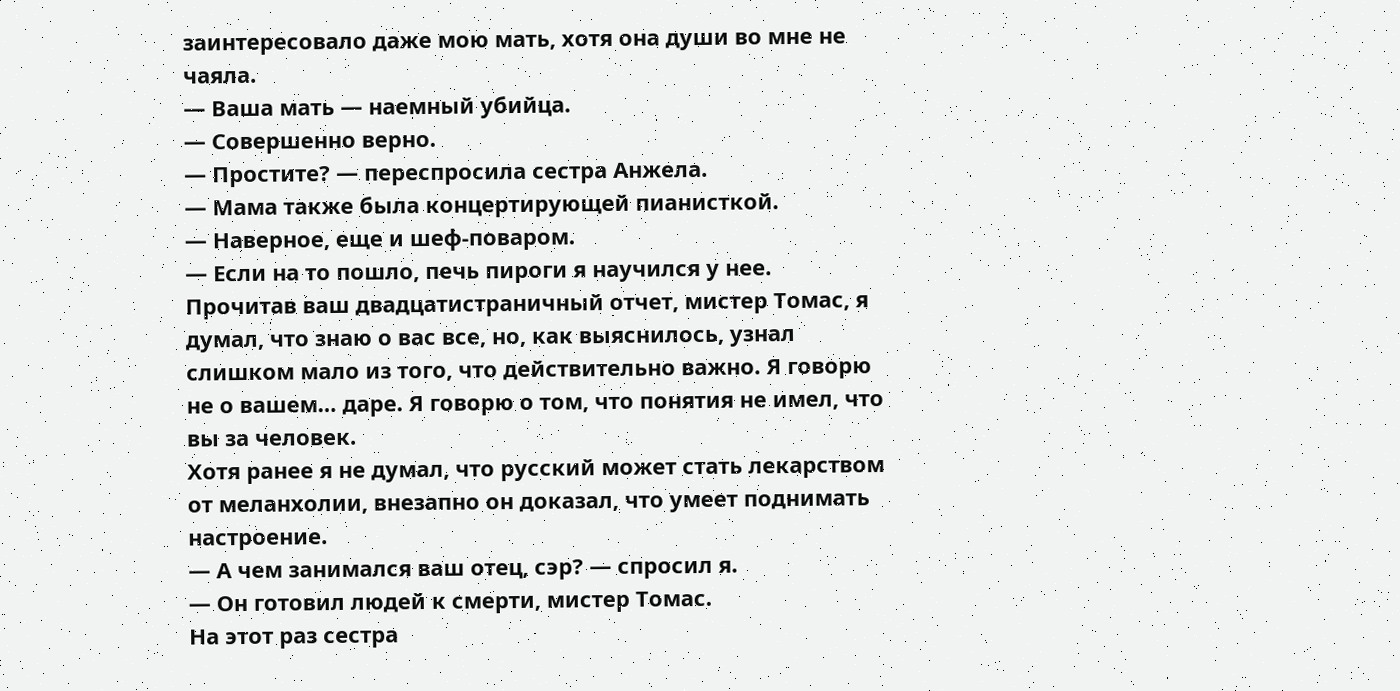заинтересовало даже мою мать, хотя она души во мне не чаяла.
— Ваша мать — наемный убийца.
— Совершенно верно.
— Простите? — переспросила сестра Анжела.
— Мама также была концертирующей пианисткой.
— Наверное, еще и шеф-поваром.
— Если на то пошло, печь пироги я научился у нее. Прочитав ваш двадцатистраничный отчет, мистер Томас, я думал, что знаю о вас все, но, как выяснилось, узнал слишком мало из того, что действительно важно. Я говорю не о вашем… даре. Я говорю о том, что понятия не имел, что вы за человек.
Хотя ранее я не думал, что русский может стать лекарством от меланхолии, внезапно он доказал, что умеет поднимать настроение.
— А чем занимался ваш отец, сэр? — спросил я.
— Он готовил людей к смерти, мистер Томас.
На этот раз сестра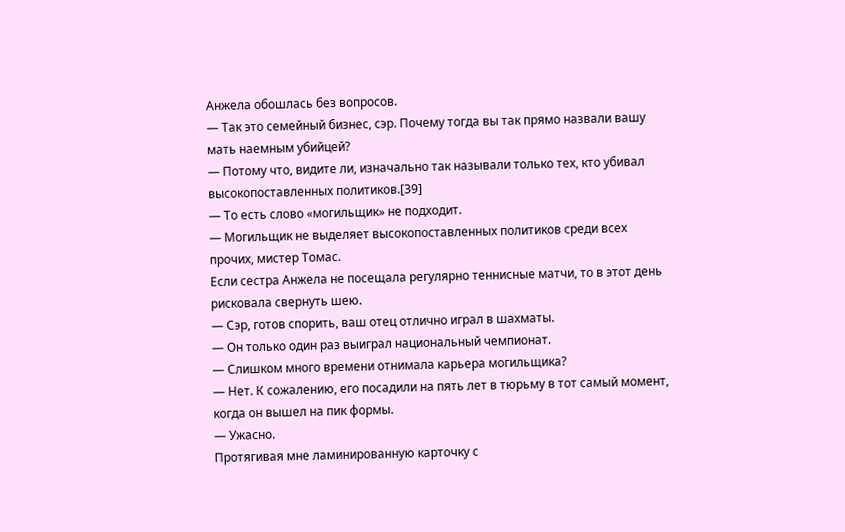Анжела обошлась без вопросов.
— Так это семейный бизнес, сэр. Почему тогда вы так прямо назвали вашу мать наемным убийцей?
— Потому что, видите ли, изначально так называли только тех, кто убивал высокопоставленных политиков.[39]
— То есть слово «могильщик» не подходит.
— Могильщик не выделяет высокопоставленных политиков среди всех прочих, мистер Томас.
Если сестра Анжела не посещала регулярно теннисные матчи, то в этот день рисковала свернуть шею.
— Сэр, готов спорить, ваш отец отлично играл в шахматы.
— Он только один раз выиграл национальный чемпионат.
— Слишком много времени отнимала карьера могильщика?
— Нет. К сожалению, его посадили на пять лет в тюрьму в тот самый момент, когда он вышел на пик формы.
— Ужасно.
Протягивая мне ламинированную карточку с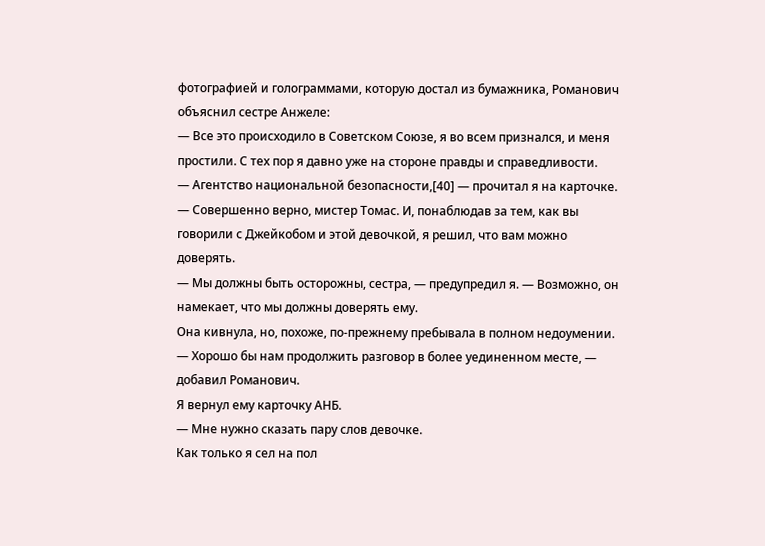фотографией и голограммами, которую достал из бумажника, Романович объяснил сестре Анжеле:
— Все это происходило в Советском Союзе, я во всем признался, и меня простили. С тех пор я давно уже на стороне правды и справедливости.
— Агентство национальной безопасности,[40] — прочитал я на карточке.
— Совершенно верно, мистер Томас. И, понаблюдав за тем, как вы говорили с Джейкобом и этой девочкой, я решил, что вам можно доверять.
— Мы должны быть осторожны, сестра, — предупредил я. — Возможно, он намекает, что мы должны доверять ему.
Она кивнула, но, похоже, по-прежнему пребывала в полном недоумении.
— Хорошо бы нам продолжить разговор в более уединенном месте, — добавил Романович.
Я вернул ему карточку АНБ.
— Мне нужно сказать пару слов девочке.
Как только я сел на пол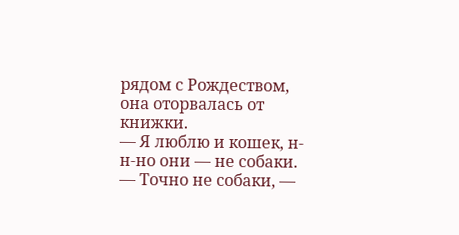рядом с Рождеством, она оторвалась от книжки.
— Я люблю и кошек, н-н-но они — не собаки.
— Точно не собаки, —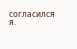согласился я.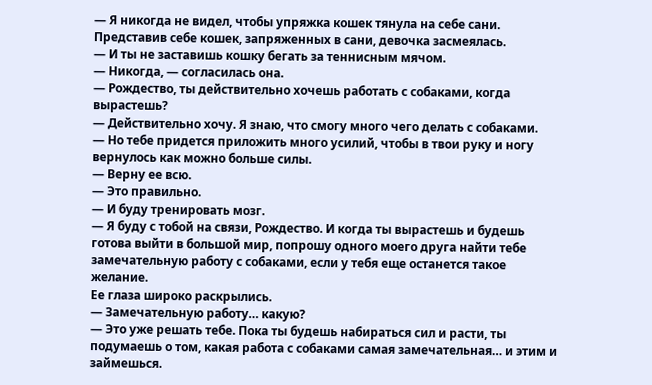— Я никогда не видел, чтобы упряжка кошек тянула на себе сани.
Представив себе кошек, запряженных в сани, девочка засмеялась.
— И ты не заставишь кошку бегать за теннисным мячом.
— Никогда, — согласилась она.
— Рождество, ты действительно хочешь работать с собаками, когда вырастешь?
— Действительно хочу. Я знаю, что смогу много чего делать с собаками.
— Но тебе придется приложить много усилий, чтобы в твои руку и ногу вернулось как можно больше силы.
— Верну ее всю.
— Это правильно.
— И буду тренировать мозг.
— Я буду с тобой на связи, Рождество. И когда ты вырастешь и будешь готова выйти в большой мир, попрошу одного моего друга найти тебе замечательную работу с собаками, если у тебя еще останется такое желание.
Ее глаза широко раскрылись.
— Замечательную работу… какую?
— Это уже решать тебе. Пока ты будешь набираться сил и расти, ты подумаешь о том, какая работа с собаками самая замечательная… и этим и займешься.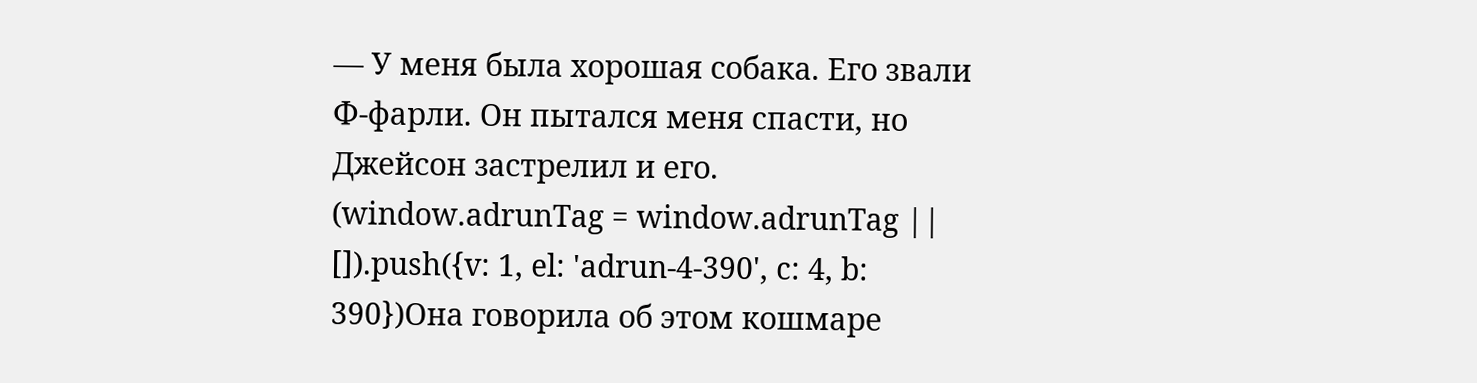— У меня была хорошая собака. Его звали Ф-фарли. Он пытался меня спасти, но Джейсон застрелил и его.
(window.adrunTag = window.adrunTag || []).push({v: 1, el: 'adrun-4-390', c: 4, b: 390})Она говорила об этом кошмаре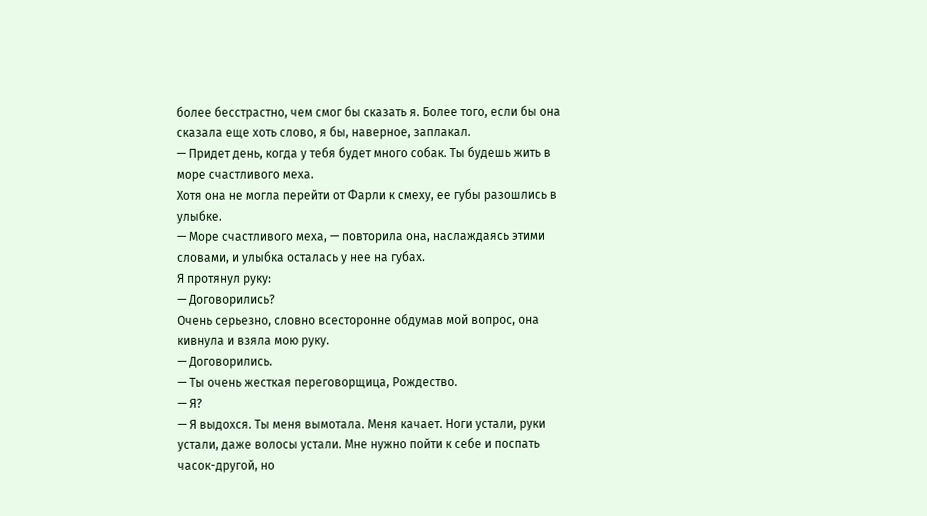более бесстрастно, чем смог бы сказать я. Более того, если бы она сказала еще хоть слово, я бы, наверное, заплакал.
— Придет день, когда у тебя будет много собак. Ты будешь жить в море счастливого меха.
Хотя она не могла перейти от Фарли к смеху, ее губы разошлись в улыбке.
— Море счастливого меха, — повторила она, наслаждаясь этими словами, и улыбка осталась у нее на губах.
Я протянул руку:
— Договорились?
Очень серьезно, словно всесторонне обдумав мой вопрос, она кивнула и взяла мою руку.
— Договорились.
— Ты очень жесткая переговорщица, Рождество.
— Я?
— Я выдохся. Ты меня вымотала. Меня качает. Ноги устали, руки устали, даже волосы устали. Мне нужно пойти к себе и поспать часок-другой, но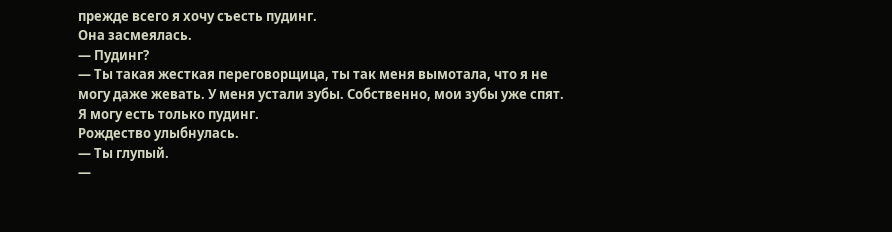прежде всего я хочу съесть пудинг.
Она засмеялась.
— Пудинг?
— Ты такая жесткая переговорщица, ты так меня вымотала, что я не могу даже жевать. У меня устали зубы. Собственно, мои зубы уже спят. Я могу есть только пудинг.
Рождество улыбнулась.
— Ты глупый.
—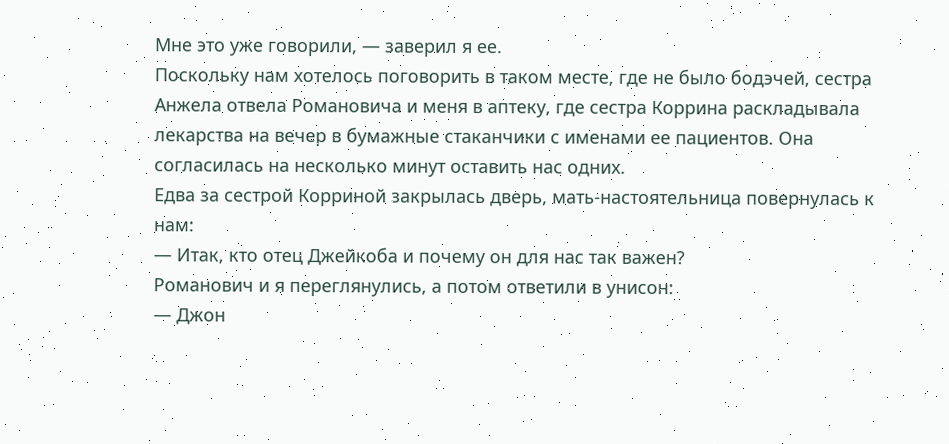Мне это уже говорили, — заверил я ее.
Поскольку нам хотелось поговорить в таком месте, где не было бодэчей, сестра Анжела отвела Романовича и меня в аптеку, где сестра Коррина раскладывала лекарства на вечер в бумажные стаканчики с именами ее пациентов. Она согласилась на несколько минут оставить нас одних.
Едва за сестрой Корриной закрылась дверь, мать-настоятельница повернулась к нам:
— Итак, кто отец Джейкоба и почему он для нас так важен?
Романович и я переглянулись, а потом ответили в унисон:
— Джон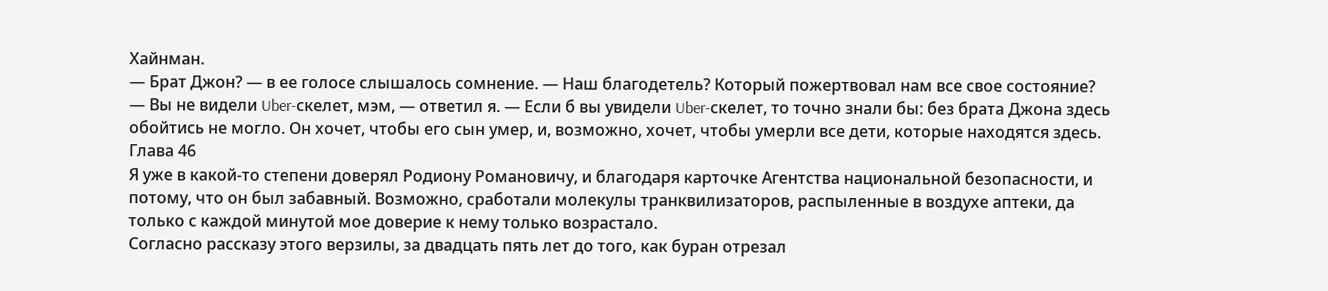Хайнман.
— Брат Джон? — в ее голосе слышалось сомнение. — Наш благодетель? Который пожертвовал нам все свое состояние?
— Вы не видели Uber-скелет, мэм, — ответил я. — Если б вы увидели Uber-скелет, то точно знали бы: без брата Джона здесь обойтись не могло. Он хочет, чтобы его сын умер, и, возможно, хочет, чтобы умерли все дети, которые находятся здесь.
Глава 46
Я уже в какой-то степени доверял Родиону Романовичу, и благодаря карточке Агентства национальной безопасности, и потому, что он был забавный. Возможно, сработали молекулы транквилизаторов, распыленные в воздухе аптеки, да только с каждой минутой мое доверие к нему только возрастало.
Согласно рассказу этого верзилы, за двадцать пять лет до того, как буран отрезал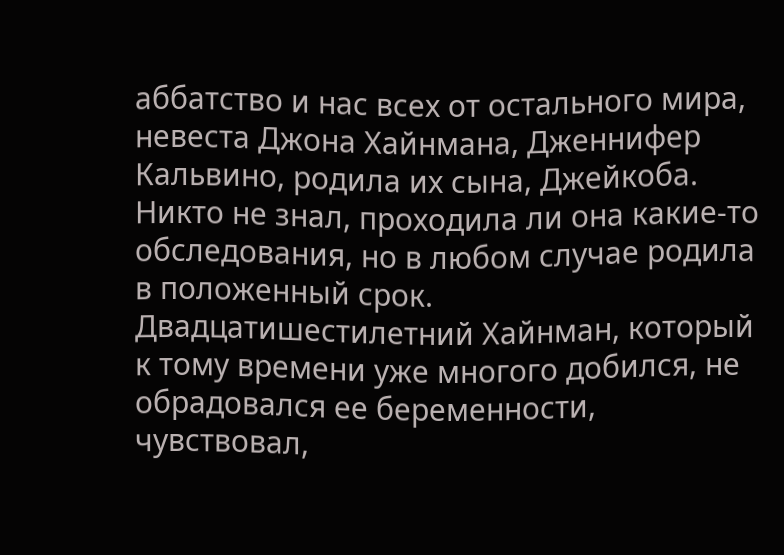аббатство и нас всех от остального мира, невеста Джона Хайнмана, Дженнифер Кальвино, родила их сына, Джейкоба. Никто не знал, проходила ли она какие-то обследования, но в любом случае родила в положенный срок.
Двадцатишестилетний Хайнман, который к тому времени уже многого добился, не обрадовался ее беременности, чувствовал,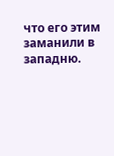что его этим заманили в западню.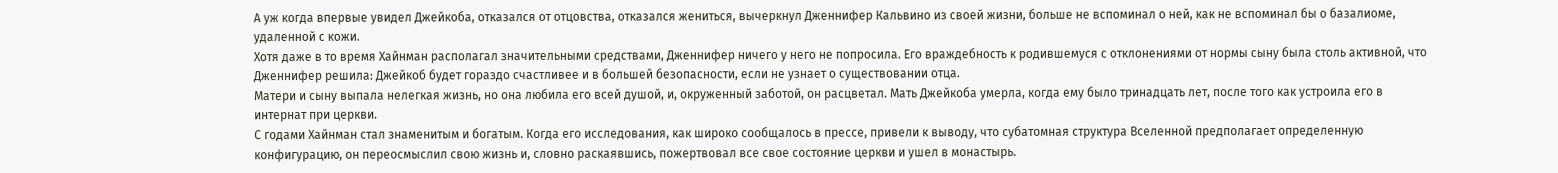А уж когда впервые увидел Джейкоба, отказался от отцовства, отказался жениться, вычеркнул Дженнифер Кальвино из своей жизни, больше не вспоминал о ней, как не вспоминал бы о базалиоме, удаленной с кожи.
Хотя даже в то время Хайнман располагал значительными средствами, Дженнифер ничего у него не попросила. Его враждебность к родившемуся с отклонениями от нормы сыну была столь активной, что Дженнифер решила: Джейкоб будет гораздо счастливее и в большей безопасности, если не узнает о существовании отца.
Матери и сыну выпала нелегкая жизнь, но она любила его всей душой, и, окруженный заботой, он расцветал. Мать Джейкоба умерла, когда ему было тринадцать лет, после того как устроила его в интернат при церкви.
С годами Хайнман стал знаменитым и богатым. Когда его исследования, как широко сообщалось в прессе, привели к выводу, что субатомная структура Вселенной предполагает определенную конфигурацию, он переосмыслил свою жизнь и, словно раскаявшись, пожертвовал все свое состояние церкви и ушел в монастырь.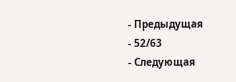- Предыдущая
- 52/63
- Следующая